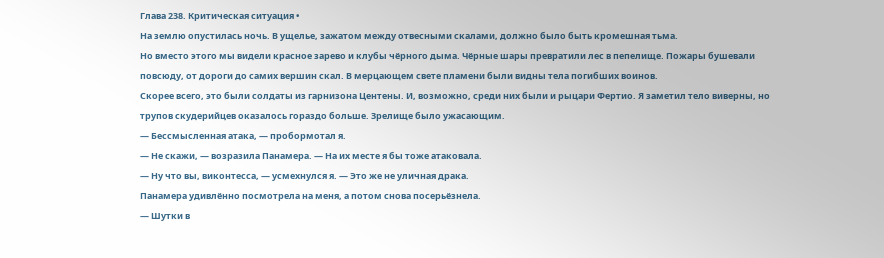Глава 238. Критическая ситуация •
На землю опустилась ночь. В ущелье, зажатом между отвесными скалами, должно было быть кромешная тьма.
Но вместо этого мы видели красное зарево и клубы чёрного дыма. Чёрные шары превратили лес в пепелище. Пожары бушевали повсюду, от дороги до самих вершин скал. В мерцающем свете пламени были видны тела погибших воинов.
Скорее всего, это были солдаты из гарнизона Центены. И, возможно, среди них были и рыцари Фертио. Я заметил тело виверны, но трупов скудерийцев оказалось гораздо больше. Зрелище было ужасающим.
— Бессмысленная атака, — пробормотал я.
— Не скажи, — возразила Панамера. — На их месте я бы тоже атаковала.
— Ну что вы, виконтесса, — усмехнулся я. — Это же не уличная драка.
Панамера удивлённо посмотрела на меня, а потом снова посерьёзнела.
— Шутки в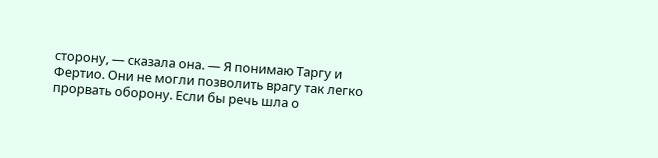сторону, — сказала она. — Я понимаю Таргу и Фертио. Они не могли позволить врагу так легко прорвать оборону. Если бы речь шла о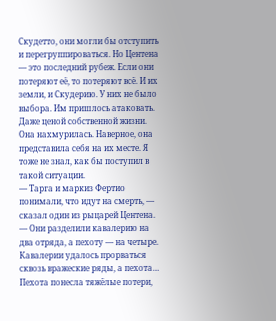Скудетто, они могли бы отступить и перегруппироваться. Но Центена — это последний рубеж. Если они потеряют её, то потеряют всё. И их земли, и Скудерию. У них не было выбора. Им пришлось атаковать. Даже ценой собственной жизни.
Она нахмурилась. Наверное, она представила себя на их месте. Я тоже не знал, как бы поступил в такой ситуации.
— Тарга и маркиз Фертио понимали, что идут на смерть, — сказал один из рыцарей Центена. — Они разделили кавалерию на два отряда, а пехоту — на четыре. Кавалерии удалось прорваться сквозь вражеские ряды, а пехота… Пехота понесла тяжёлые потери,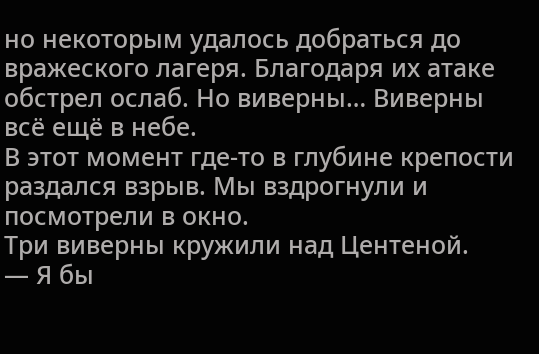но некоторым удалось добраться до вражеского лагеря. Благодаря их атаке обстрел ослаб. Но виверны… Виверны всё ещё в небе.
В этот момент где-то в глубине крепости раздался взрыв. Мы вздрогнули и посмотрели в окно.
Три виверны кружили над Центеной.
— Я бы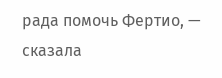рада помочь Фертио, — сказала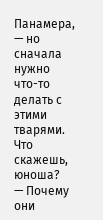Панамера, — но сначала нужно что-то делать с этими тварями. Что скажешь, юноша?
— Почему они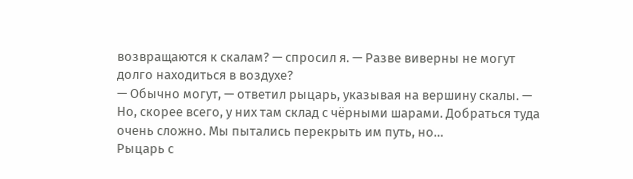возвращаются к скалам? — спросил я. — Разве виверны не могут долго находиться в воздухе?
— Обычно могут, — ответил рыцарь, указывая на вершину скалы. — Но, скорее всего, у них там склад с чёрными шарами. Добраться туда очень сложно. Мы пытались перекрыть им путь, но…
Рыцарь с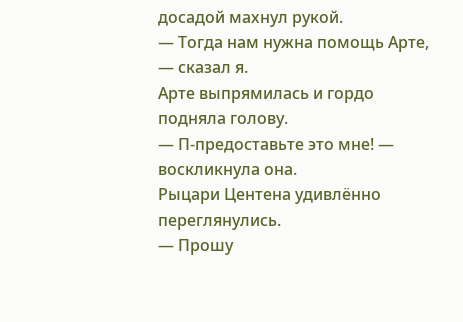досадой махнул рукой.
— Тогда нам нужна помощь Арте, — сказал я.
Арте выпрямилась и гордо подняла голову.
— П-предоставьте это мне! — воскликнула она.
Рыцари Центена удивлённо переглянулись.
— Прошу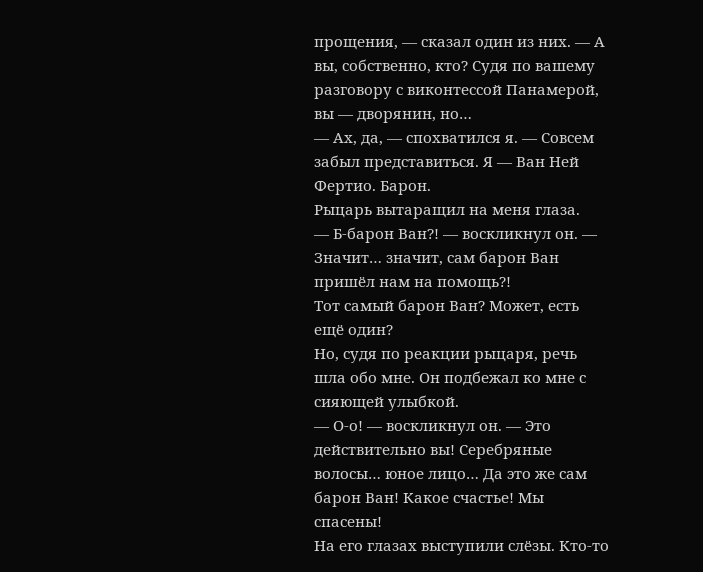прощения, — сказал один из них. — А вы, собственно, кто? Судя по вашему разговору с виконтессой Панамерой, вы — дворянин, но…
— Ах, да, — спохватился я. — Совсем забыл представиться. Я — Ван Ней Фертио. Барон.
Рыцарь вытаращил на меня глаза.
— Б-барон Ван?! — воскликнул он. — Значит… значит, сам барон Ван пришёл нам на помощь?!
Тот самый барон Ван? Может, есть ещё один?
Но, судя по реакции рыцаря, речь шла обо мне. Он подбежал ко мне с сияющей улыбкой.
— О-о! — воскликнул он. — Это действительно вы! Серебряные волосы… юное лицо… Да это же сам барон Ван! Какое счастье! Мы спасены!
На его глазах выступили слёзы. Кто-то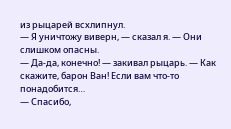из рыцарей всхлипнул.
— Я уничтожу виверн, — сказал я. — Они слишком опасны.
— Да-да, конечно! — закивал рыцарь. — Как скажите, барон Ван! Если вам что-то понадобится…
— Спасибо,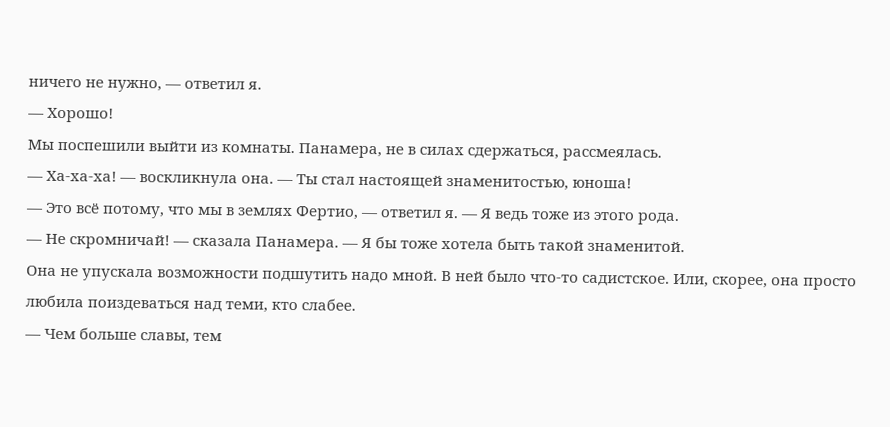ничего не нужно, — ответил я.
— Хорошо!
Мы поспешили выйти из комнаты. Панамера, не в силах сдержаться, рассмеялась.
— Ха-ха-ха! — воскликнула она. — Ты стал настоящей знаменитостью, юноша!
— Это всё потому, что мы в землях Фертио, — ответил я. — Я ведь тоже из этого рода.
— Не скромничай! — сказала Панамера. — Я бы тоже хотела быть такой знаменитой.
Она не упускала возможности подшутить надо мной. В ней было что-то садистское. Или, скорее, она просто любила поиздеваться над теми, кто слабее.
— Чем больше славы, тем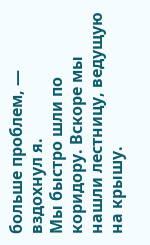больше проблем, — вздохнул я.
Мы быстро шли по коридору. Вскоре мы нашли лестницу, ведущую на крышу.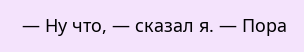— Ну что, — сказал я. — Пора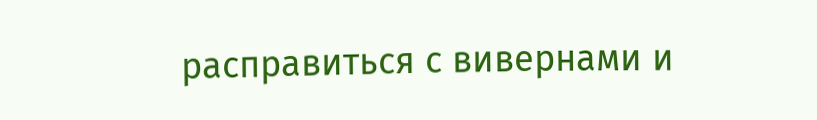расправиться с вивернами и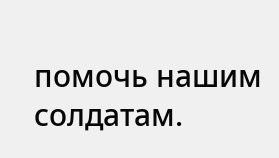помочь нашим солдатам.